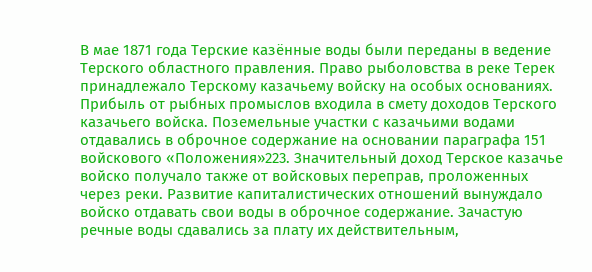В мае 1871 года Терские казённые воды были переданы в ведение Терского областного правления. Право рыболовства в реке Терек принадлежало Терскому казачьему войску на особых основаниях. Прибыль от рыбных промыслов входила в смету доходов Терского казачьего войска. Поземельные участки с казачьими водами отдавались в оброчное содержание на основании параграфа 151 войскового «Положения»223. Значительный доход Терское казачье войско получало также от войсковых переправ, проложенных через реки. Развитие капиталистических отношений вынуждало войско отдавать свои воды в оброчное содержание. Зачастую речные воды сдавались за плату их действительным,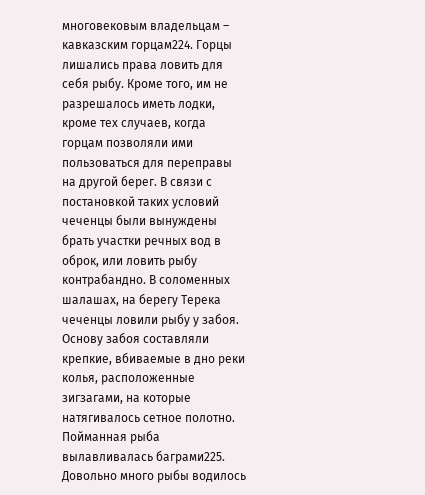многовековым владельцам – кавказским горцам224. Горцы лишались права ловить для себя рыбу. Кроме того, им не разрешалось иметь лодки, кроме тех случаев, когда горцам позволяли ими пользоваться для переправы на другой берег. В связи с постановкой таких условий чеченцы были вынуждены брать участки речных вод в оброк, или ловить рыбу контрабандно. В соломенных шалашах, на берегу Терека чеченцы ловили рыбу у забоя. Основу забоя составляли крепкие, вбиваемые в дно реки колья, расположенные зигзагами, на которые натягивалось сетное полотно. Пойманная рыба вылавливалась баграми225. Довольно много рыбы водилось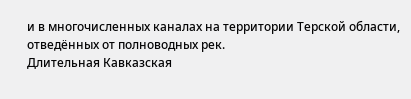и в многочисленных каналах на территории Терской области, отведённых от полноводных рек.
Длительная Кавказская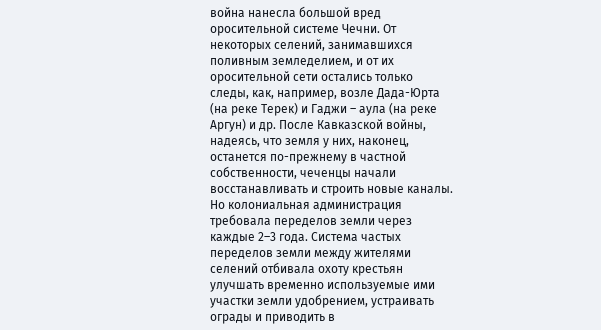война нанесла большой вред оросительной системе Чечни. От некоторых селений, занимавшихся поливным земледелием, и от их оросительной сети остались только следы, как, например, возле Дада-Юрта (на реке Терек) и Гаджи – аула (на реке Аргун) и др. После Кавказской войны, надеясь, что земля у них, наконец, останется по-прежнему в частной собственности, чеченцы начали восстанавливать и строить новые каналы. Но колониальная администрация требовала переделов земли через каждые 2–3 года. Система частых переделов земли между жителями селений отбивала охоту крестьян улучшать временно используемые ими участки земли удобрением, устраивать ограды и приводить в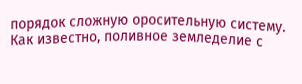порядок сложную оросительную систему.
Как известно, поливное земледелие с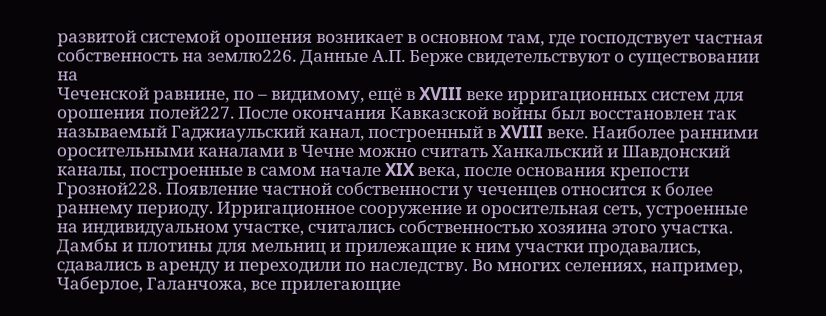развитой системой орошения возникает в основном там, где господствует частная собственность на землю226. Данные А.П. Берже свидетельствуют о существовании на
Чеченской равнине, по – видимому, ещё в XVIII веке ирригационных систем для орошения полей227. После окончания Кавказской войны был восстановлен так называемый Гаджиаульский канал, построенный в XVIII веке. Наиболее ранними оросительными каналами в Чечне можно считать Ханкальский и Шавдонский каналы, построенные в самом начале XIX века, после основания крепости Грозной228. Появление частной собственности у чеченцев относится к более раннему периоду. Ирригационное сооружение и оросительная сеть, устроенные на индивидуальном участке, считались собственностью хозяина этого участка. Дамбы и плотины для мельниц и прилежащие к ним участки продавались, сдавались в аренду и переходили по наследству. Во многих селениях, например, Чаберлое, Галанчожа, все прилегающие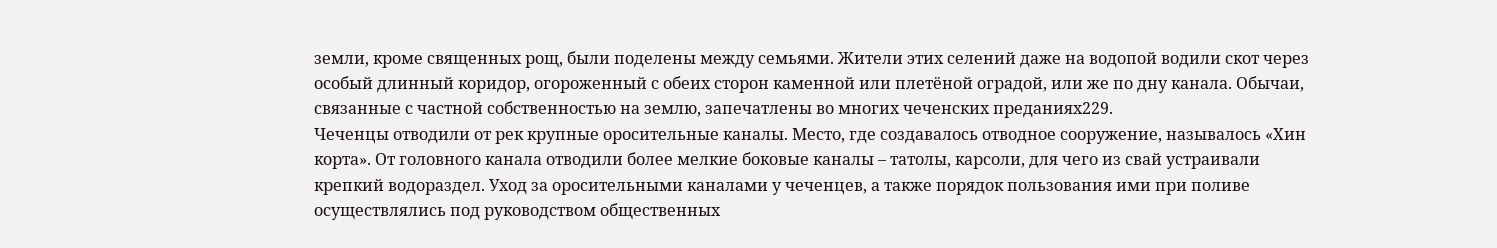земли, кроме священных рощ, были поделены между семьями. Жители этих селений даже на водопой водили скот через особый длинный коридор, огороженный с обеих сторон каменной или плетёной оградой, или же по дну канала. Обычаи, связанные с частной собственностью на землю, запечатлены во многих чеченских преданиях229.
Чеченцы отводили от рек крупные оросительные каналы. Место, где создавалось отводное сооружение, называлось «Хин корта». От головного канала отводили более мелкие боковые каналы – татолы, карсоли, для чего из свай устраивали крепкий водораздел. Уход за оросительными каналами у чеченцев, а также порядок пользования ими при поливе осуществлялись под руководством общественных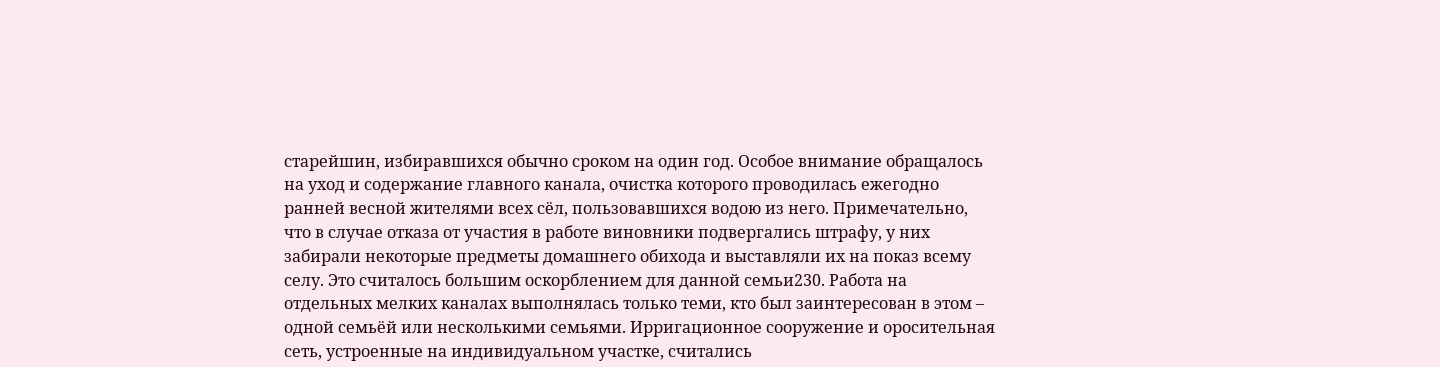старейшин, избиравшихся обычно сроком на один год. Особое внимание обращалось на уход и содержание главного канала, очистка которого проводилась ежегодно ранней весной жителями всех сёл, пользовавшихся водою из него. Примечательно, что в случае отказа от участия в работе виновники подвергались штрафу, у них забирали некоторые предметы домашнего обихода и выставляли их на показ всему селу. Это считалось большим оскорблением для данной семьи230. Работа на отдельных мелких каналах выполнялась только теми, кто был заинтересован в этом – одной семьёй или несколькими семьями. Ирригационное сооружение и оросительная сеть, устроенные на индивидуальном участке, считались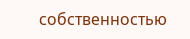собственностью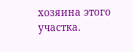хозяина этого участка.